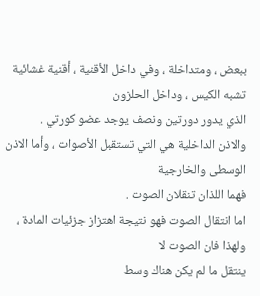ببعض ، ومتداخلة ، وفي داخل الأقنية ، أقنية غشائية تشبه الكيس ، وداخل الحلزون
الذي يدور دورتين ونصف يوجد عضو كورتي .
والاذن الداخلية هي التي تستقبل الأصوات ، وأما الاذن الوسطى والخارجية
فهما اللذان تنقلان الصوت .
اما انتقال الصوت فهو نتيجة اهتزاز جزئيات المادة ، ولهذا فان الصوت لا
ينتقل ما لم يكن هناك وسط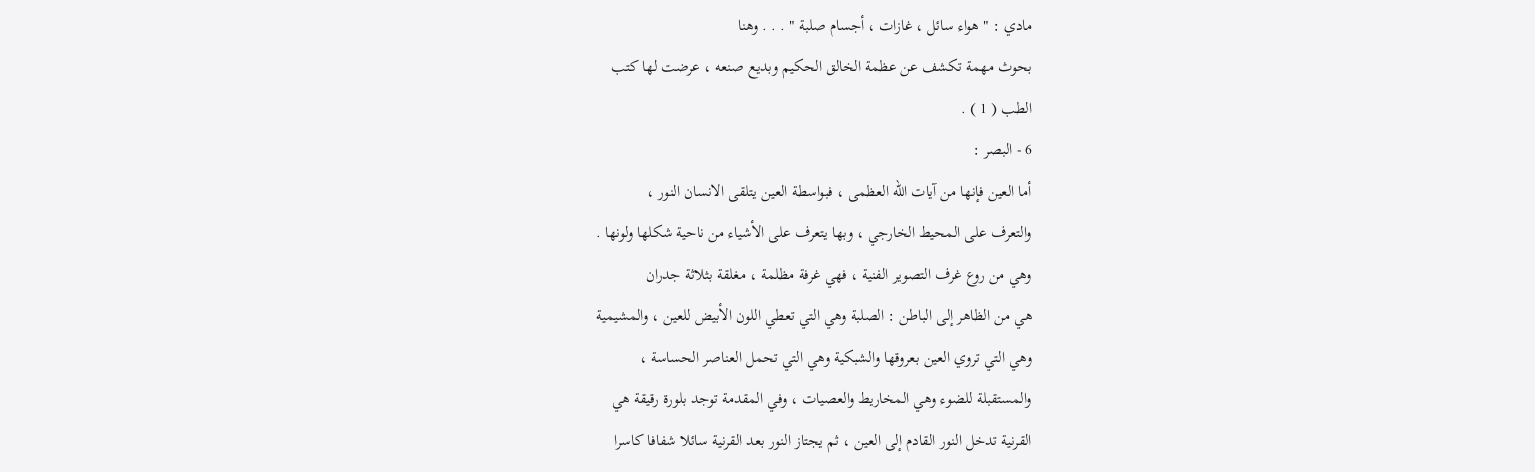مادي : " هواء سائل ، غازات ، أجسام صلبة " . . . وهنا
بحوث مهمة تكشف عن عظمة الخالق الحكيم وبديع صنعه ، عرضت لها كتب
الطب ( 1 ) .
6 - البصر :
أما العين فإنها من آيات الله العظمى ، فبواسطة العين يتلقى الانسان النور ،
والتعرف على المحيط الخارجي ، وبها يتعرف على الأشياء من ناحية شكلها ولونها .
وهي من روع غرف التصوير الفنية ، فهي غرفة مظلمة ، مغلقة بثلاثة جدران
هي من الظاهر إلى الباطن : الصلبة وهي التي تعطي اللون الأبيض للعين ، والمشيمية
وهي التي تروي العين بعروقها والشبكية وهي التي تحمل العناصر الحساسة ،
والمستقبلة للضوء وهي المخاريط والعصيات ، وفي المقدمة توجد بلورة رقيقة هي
القرنية تدخل النور القادم إلى العين ، ثم يجتاز النور بعد القرنية سائلا شفافا كاسرا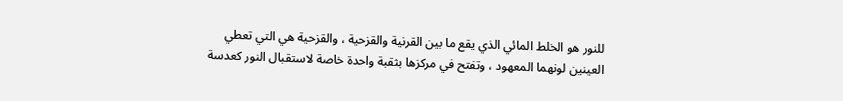للنور هو الخلط المائي الذي يقع ما بين القرنية والقزحية ، والقزحية هي التي تعطي
العينين لونهما المعهود ، وتفتح في مركزها بثقبة واحدة خاصة لاستقبال النور كعدسة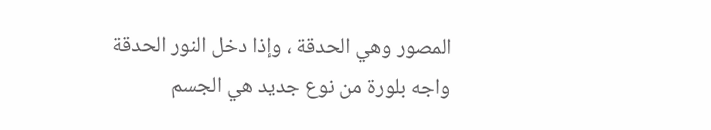المصور وهي الحدقة ، وإذا دخل النور الحدقة واجه بلورة من نوع جديد هي الجسم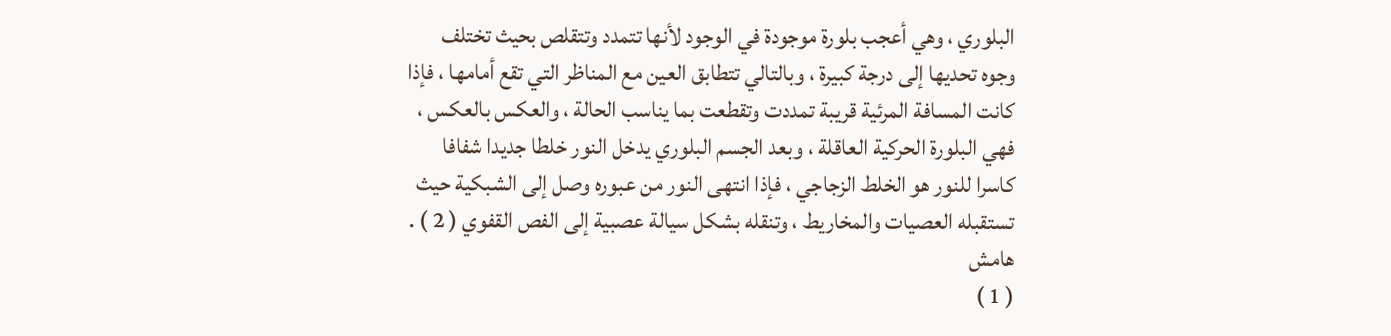البلوري ، وهي أعجب بلورة موجودة في الوجود لأنها تتمدد وتتقلص بحيث تختلف
وجوه تحديها إلى درجة كبيرة ، وبالتالي تتطابق العين مع المناظر التي تقع أمامها ، فإذا
كانت المسافة المرئية قريبة تمددت وتقطعت بما يناسب الحالة ، والعكس بالعكس ،
فهي البلورة الحركية العاقلة ، وبعد الجسم البلوري يدخل النور خلطا جديدا شفافا
كاسرا للنور هو الخلط الزجاجي ، فإذا انتهى النور من عبوره وصل إلى الشبكية حيث
تستقبله العصيات والمخاريط ، وتنقله بشكل سيالة عصبية إلى الفص القفوي ( 2 ) .
هامش
( 1 )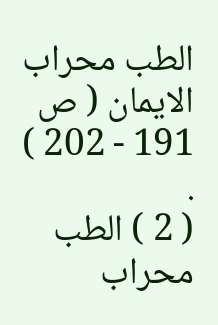الطب محراب الايمان ( ص 191 - 202 ) .
( 2 ) الطب محراب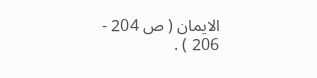الايمان ( ص 204 - 206 ) .